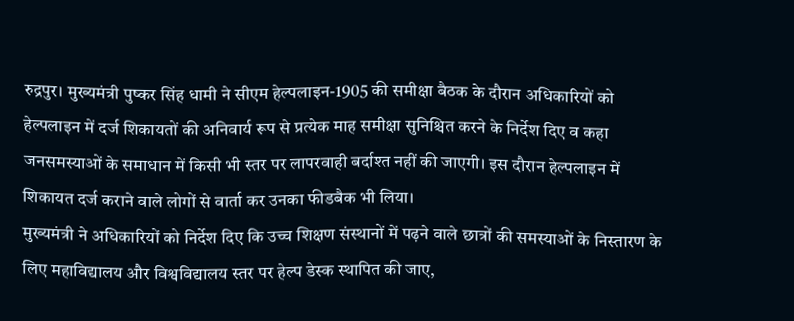रुद्रपुर। मुख्यमंत्री पुष्कर सिंह धामी ने सीएम हेल्पलाइन-1905 की समीक्षा बैठक के दौरान अधिकारियों को हेल्पलाइन में दर्ज शिकायतों की अनिवार्य रूप से प्रत्येक माह समीक्षा सुनिश्चित करने के निर्देश दिए व कहा जनसमस्याओं के समाधान में किसी भी स्तर पर लापरवाही बर्दाश्त नहीं की जाएगी। इस दौरान हेल्पलाइन में शिकायत दर्ज कराने वाले लोगों से वार्ता कर उनका फीडबैक भी लिया।
मुख्यमंत्री ने अधिकारियों को निर्देश दिए कि उच्च शिक्षण संस्थानों में पढ़ने वाले छात्रों की समस्याओं के निस्तारण के लिए महाविद्यालय और विश्वविद्यालय स्तर पर हेल्प डेस्क स्थापित की जाए,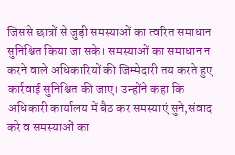जिससे छात्रों से जुड़ी समस्याओं का त्वरित समाधान सुनिश्चित किया जा सके। समस्याओं का समाधान न करने वाले अधिकारियों की जिम्मेदारी तय करते हुए कार्रवाई सुनिश्चित की जाए। उन्होंने कहा कि अधिकारी कार्यालय में बैठ कर समस्याएं सुने,संवाद करे व समस्याओं का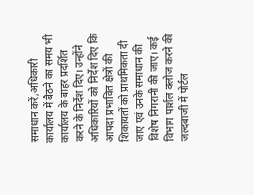समाधान करें,अधिकारी कार्यालय में बैठने का समय भी कार्यालय के बाहर प्रदर्शित करने के निर्देश दिए। उन्होंने अधिकारियों को निर्देश दिए कि आपदा प्रभावित क्षेत्रों की शिकायतों को प्राथमिकता दी जाए एवं उनके समाधान की विशेष निगरानी की जाए। कई विभाग पार्शल क्लोज करने की जल्दबाजी में पोर्टल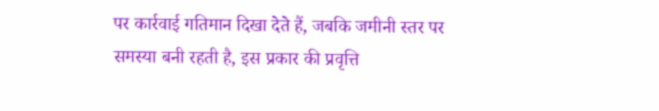पर कार्रवाई गतिमान दिखा देते हैं, जबकि जमीनी स्तर पर समस्या बनी रहती है, इस प्रकार की प्रवृत्ति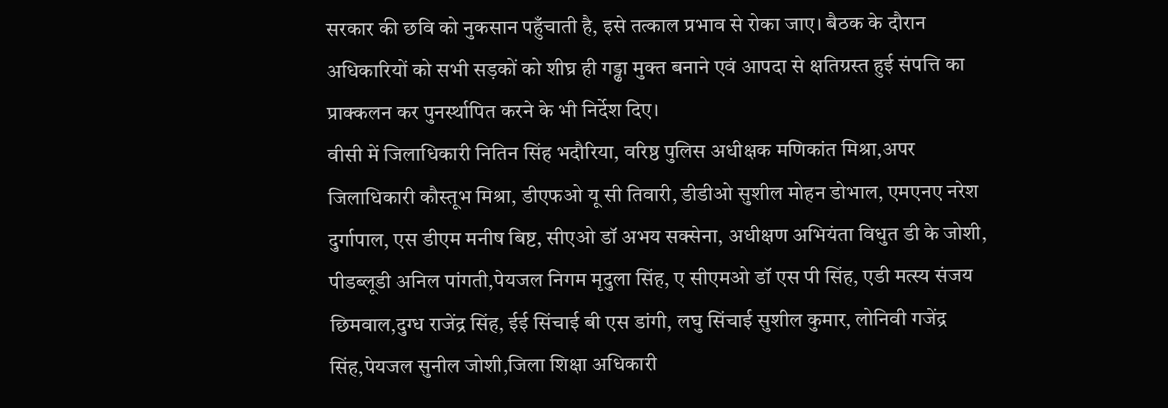सरकार की छवि को नुकसान पहुँचाती है, इसे तत्काल प्रभाव से रोका जाए। बैठक के दौरान अधिकारियों को सभी सड़कों को शीघ्र ही गड्ढा मुक्त बनाने एवं आपदा से क्षतिग्रस्त हुई संपत्ति का प्राक्कलन कर पुनर्स्थापित करने के भी निर्देश दिए।
वीसी में जिलाधिकारी नितिन सिंह भदौरिया, वरिष्ठ पुलिस अधीक्षक मणिकांत मिश्रा,अपर जिलाधिकारी कौस्तूभ मिश्रा, डीएफओ यू सी तिवारी, डीडीओ सुशील मोहन डोभाल, एमएनए नरेश दुर्गापाल, एस डीएम मनीष बिष्ट, सीएओ डॉ अभय सक्सेना, अधीक्षण अभियंता विधुत डी के जोशी, पीडब्लूडी अनिल पांगती,पेयजल निगम मृदुला सिंह, ए सीएमओ डॉ एस पी सिंह, एडी मत्स्य संजय छिमवाल,दुग्ध राजेंद्र सिंह, ईई सिंचाई बी एस डांगी, लघु सिंचाई सुशील कुमार, लोनिवी गजेंद्र सिंह,पेयजल सुनील जोशी,जिला शिक्षा अधिकारी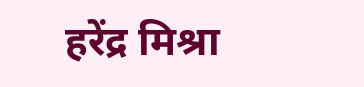हरेंद्र मिश्रा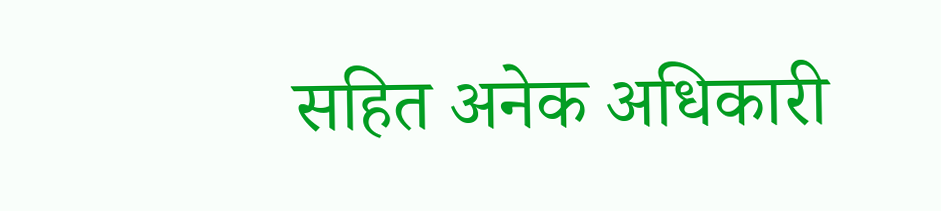सहित अनेक अधिकारी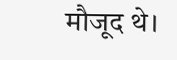मौजूद थे।